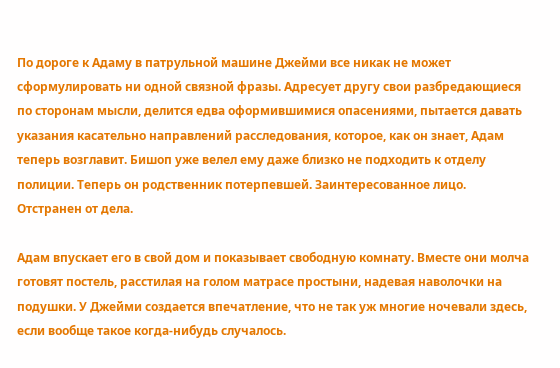По дороге к Адаму в патрульной машине Джейми все никак не может сформулировать ни одной связной фразы. Адресует другу свои разбредающиеся по сторонам мысли, делится едва оформившимися опасениями, пытается давать указания касательно направлений расследования, которое, как он знает, Адам теперь возглавит. Бишоп уже велел ему даже близко не подходить к отделу полиции. Теперь он родственник потерпевшей. Заинтересованное лицо. Отстранен от дела.

Адам впускает его в свой дом и показывает свободную комнату. Вместе они молча готовят постель, расстилая на голом матрасе простыни, надевая наволочки на подушки. У Джейми создается впечатление, что не так уж многие ночевали здесь, если вообще такое когда-нибудь случалось.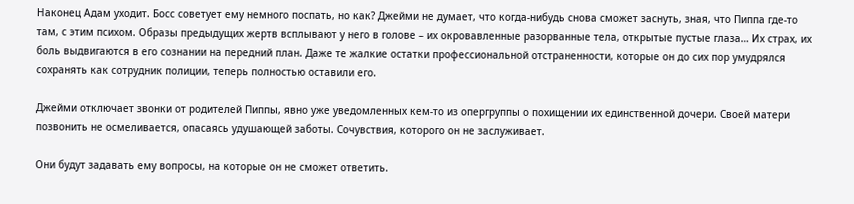Наконец Адам уходит. Босс советует ему немного поспать, но как? Джейми не думает, что когда-нибудь снова сможет заснуть, зная, что Пиппа где-то там, с этим психом. Образы предыдущих жертв всплывают у него в голове – их окровавленные разорванные тела, открытые пустые глаза… Их страх, их боль выдвигаются в его сознании на передний план. Даже те жалкие остатки профессиональной отстраненности, которые он до сих пор умудрялся сохранять как сотрудник полиции, теперь полностью оставили его.

Джейми отключает звонки от родителей Пиппы, явно уже уведомленных кем-то из опергруппы о похищении их единственной дочери. Своей матери позвонить не осмеливается, опасаясь удушающей заботы. Сочувствия, которого он не заслуживает.

Они будут задавать ему вопросы, на которые он не сможет ответить.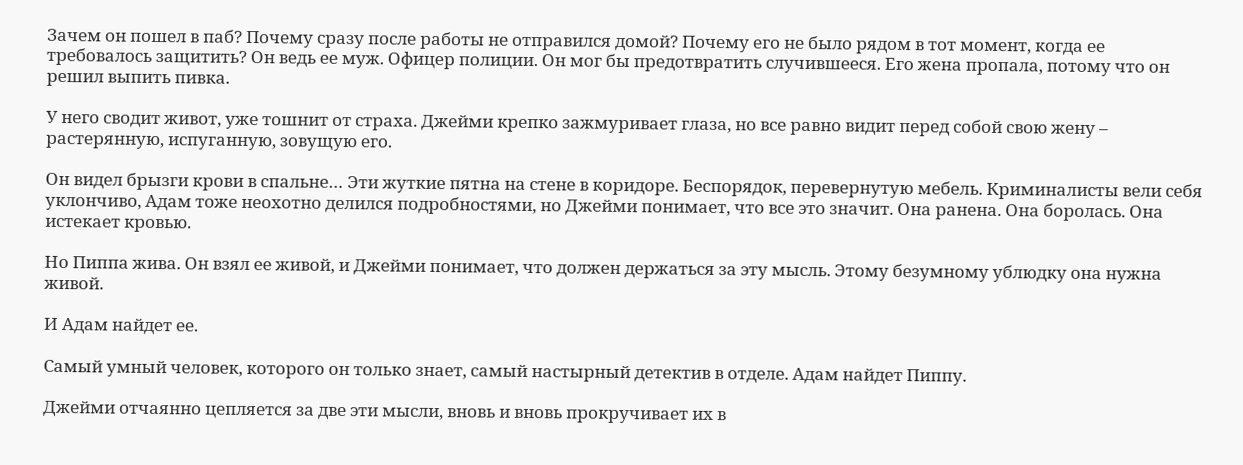Зачем он пошел в паб? Почему сразу после работы не отправился домой? Почему его не было рядом в тот момент, когда ее требовалось защитить? Он ведь ее муж. Офицер полиции. Он мог бы предотвратить случившееся. Его жена пропала, потому что он решил выпить пивка.

У него сводит живот, уже тошнит от страха. Джейми крепко зажмуривает глаза, но все равно видит перед собой свою жену – растерянную, испуганную, зовущую его.

Он видел брызги крови в спальне… Эти жуткие пятна на стене в коридоре. Беспорядок, перевернутую мебель. Криминалисты вели себя уклончиво, Адам тоже неохотно делился подробностями, но Джейми понимает, что все это значит. Она ранена. Она боролась. Она истекает кровью.

Но Пиппа жива. Он взял ее живой, и Джейми понимает, что должен держаться за эту мысль. Этому безумному ублюдку она нужна живой.

И Адам найдет ее.

Самый умный человек, которого он только знает, самый настырный детектив в отделе. Адам найдет Пиппу.

Джейми отчаянно цепляется за две эти мысли, вновь и вновь прокручивает их в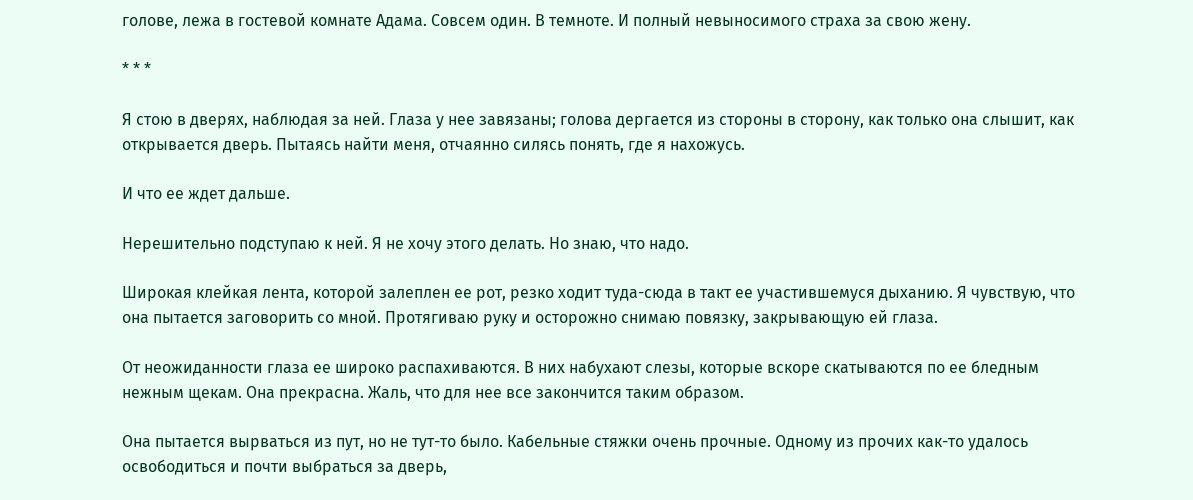голове, лежа в гостевой комнате Адама. Совсем один. В темноте. И полный невыносимого страха за свою жену.

* * *

Я стою в дверях, наблюдая за ней. Глаза у нее завязаны; голова дергается из стороны в сторону, как только она слышит, как открывается дверь. Пытаясь найти меня, отчаянно силясь понять, где я нахожусь.

И что ее ждет дальше.

Нерешительно подступаю к ней. Я не хочу этого делать. Но знаю, что надо.

Широкая клейкая лента, которой залеплен ее рот, резко ходит туда-сюда в такт ее участившемуся дыханию. Я чувствую, что она пытается заговорить со мной. Протягиваю руку и осторожно снимаю повязку, закрывающую ей глаза.

От неожиданности глаза ее широко распахиваются. В них набухают слезы, которые вскоре скатываются по ее бледным нежным щекам. Она прекрасна. Жаль, что для нее все закончится таким образом.

Она пытается вырваться из пут, но не тут-то было. Кабельные стяжки очень прочные. Одному из прочих как-то удалось освободиться и почти выбраться за дверь,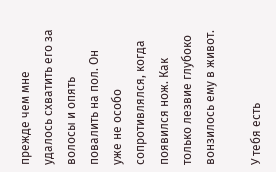прежде чем мне удалось схватить его за волосы и опять повалить на пол. Он уже не особо сопротивлялся, когда появился нож. Как только лезвие глубоко вонзилось ему в живот.

У тебя есть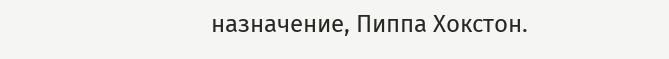назначение, Пиппа Хокстон.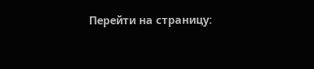Перейти на страницу: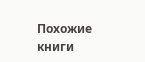Похожие книги